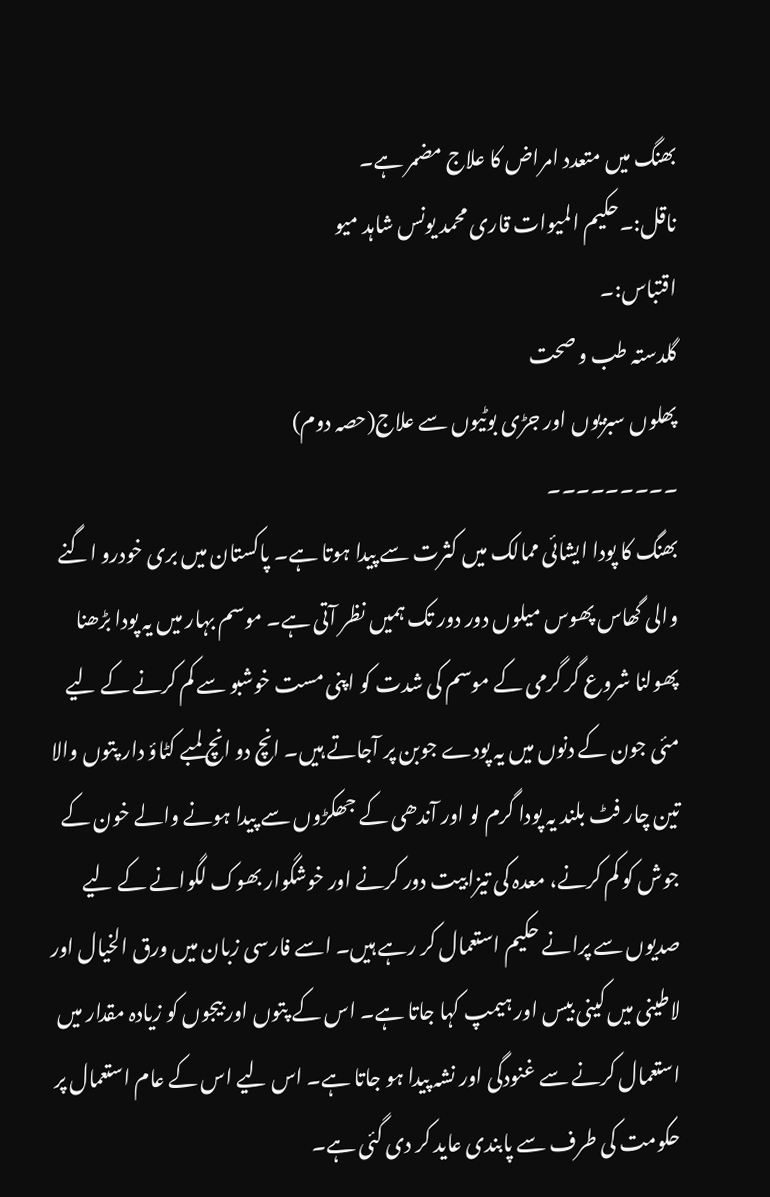بھنگ میں متعدد امراض کا علاج مضمر ہے۔
ناقل:۔حکیم المیوات قاری محمد یونس شاہد میو
اقتباس:۔
گلدستہ طب و صحت
پھلوں سبزیوں اور جڑی بوٹیوں سے علاج(حصہ دوم)
۔۔۔۔۔۔۔۔۔
بھنگ کا پودا ایشائی ممالک میں کثرت سے پیدا ہوتا ہے۔ پاکستان میں بری خودرو اگنے والی گھاس پھوس میلوں دور دور تک ہمیں نظر آتی ہے۔ موسم بہار میں یہ پودا بڑھنا پھولنا شروع گر گرمی کے موسم کی شدت کو اپنی مست خوشبو سے کم کرنے کے لیے مئی جون کے دنوں میں یہ پودے جوبن پر آجاتے ہیں۔ انچ دو انچ لمبے کٹاؤ دار پتوں والا تین چار فٹ بلند یہ پودا گرم لو اور آندھی کے جھکڑوں سے پیدا ہونے والے خون کے جوش کو کم کرنے، معدہ کی تیزابیت دور کرنے اور خوشگوار بھوک لگوانے کے لیے صدیوں سے پرانے حکیم استعمال کر رہے ہیں۔ اسے فارسی زبان میں ورق الخیال اور لاطینی میں کینی بیس اور ہیمپ کہا جاتا ہے۔ اس کے پتوں اور بیجوں کو زیادہ مقدار میں استعمال کرنے سے غنودگی اور نشہ پیدا ہو جاتا ہے۔ اس لیے اس کے عام استعمال پر حکومت کی طرف سے پابندی عاید کر دی گئی ہے۔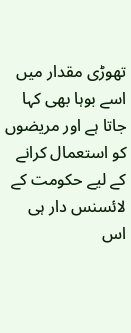تھوڑی مقدار میں اسے بوہا بھی کہا جاتا ہے اور مریضوں کو استعمال کرانے کے لیے حکومت کے لائسنس دار ہی اس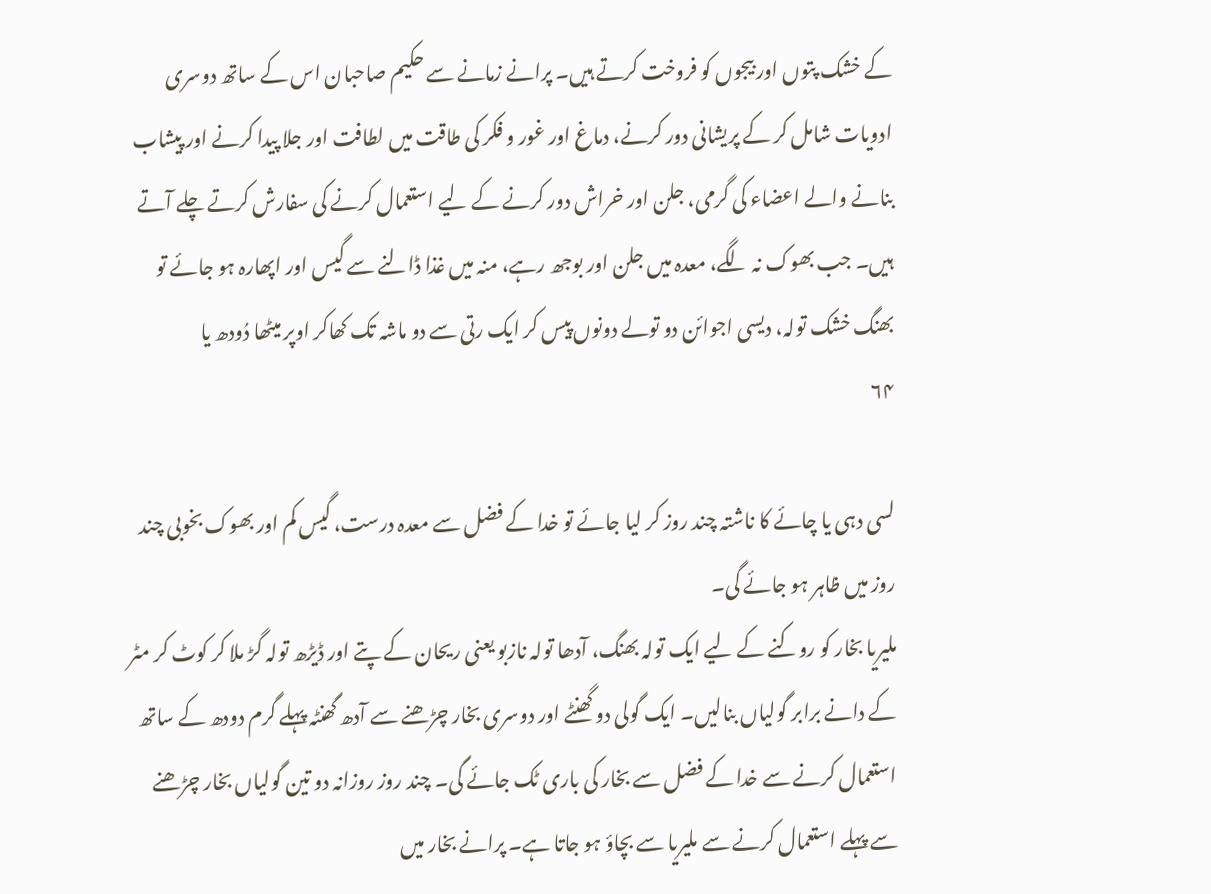کے خشک پتوں اور بیجوں کو فروخت کرتے ہیں۔ پرانے زمانے سے حکیم صاحبان اس کے ساتھ دوسری ادویات شامل کر کے پریشانی دور کرنے، دماغ اور غور و فکر کی طاقت میں لطافت اور جلا پیدا کرنے اور پیشاب بنانے والے اعضاء کی گرمی، جلن اور خراش دور کرنے کے لیے استعمال کرنے کی سفارش کرتے چلے آتے ہیں۔ جب بھوک نہ لگے، معدہ میں جلن اور بوجھ رہے، منہ میں غذا ڈالنے سے گیس اور اپھارہ ہو جائے تو بھنگ خشک تولہ، دیسی اجوائن دو تولے دونوں پیس کر ایک رتی سے دو ماشہ تک کھاکر اوپر میٹھا دُودھ یا
۶۴

لسی دہی یا چائے کا ناشتہ چند روز کر لیا جائے تو خدا کے فضل سے معدہ درست، گیس کم اور بھوک بخوبی چند روز میں ظاہر ہو جائے گی۔
ملیریا بخار کو روکنے کے لیے ایک تولہ بھنگ، آدھا تولہ نازبو یعنی ریحان کے پتے اور ڈیڑھ تولہ گڑ ملا کر کوٹ کر مٹر کے دانے برابر گولیاں بنالیں۔ ایک گولی دو گھنٹے اور دوسری بخار چڑھنے سے آدھ گھنٹہ پہلے گرم دودھ کے ساتھ استعمال کرنے سے خدا کے فضل سے بخار کی باری ٹک جائے گی۔ چند روز روزانہ دو تین گولیاں بخار چڑھنے سے پہلے استعمال کرنے سے ملیریا سے بچاؤ ہو جاتا ہے۔ پرانے بخار میں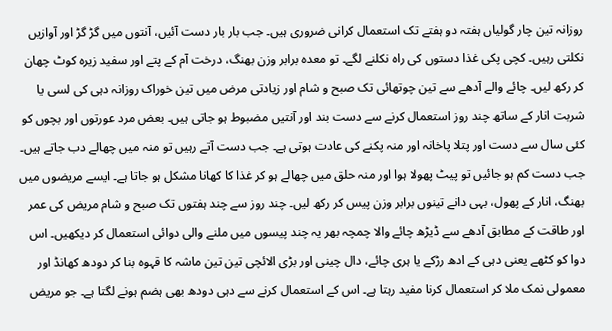روزانہ تین چار گولیاں ہفتہ دو ہفتے تک استعمال کرانی ضروری ہیں۔ جب بار بار دست آئیں، آنتوں میں گڑ گڑ اور آوازیں نکلتی رہیں۔ کچی پکی غذا دستوں کی راہ نکلنے لگے۔ تو معدہ برابر وزن بھنگ، درخت آم کے پتے اور سفید زیرہ کوٹ چھان کر رکھ لیں۔ چائے والے آدھے سے تین چوتھائی تک صبح و شام اور زیادتی مرض میں تین خوراک روزانہ دہی کی لسی یا شربت انار کے ساتھ چند روز استعمال کرنے سے دست بند اور آنتیں مضبوط ہو جاتی ہیں۔ بعض مرد عورتوں اور بچوں کو کئی سال سے دست اور پتلا پاخانہ اور منہ پکنے کی عادت ہوتی ہے۔ جب دست آتے رہیں تو منہ میں چھالے دب جاتے ہیں۔ جب دست کم ہو جائیں تو پیٹ پھولا ہوا اور منہ حلق میں چھالے ہو کر غذا کا کھانا مشکل ہو جاتا ہے۔ ایسے مریضوں میں بھنگ، انار کے پھول، بہی دانے تینوں برابر وزن پیس کر رکھ لیں۔ چند روز سے چند ہفتوں تک صبح و شام مریض کی عمر اور طاقت کے مطابق آدھے سے ڈیڑھ چائے والا چمچہ بھر یہ چند پیسوں میں ملنے والی دوائی استعمال کر دیکھیں۔ اس دوا کو کٹھے یعنی دہی کے ادھ رڑکے یا ہری چائے، دال چینی اور بڑی الائچی تین تین ماشہ کا قہوہ بنا کر دودھ کھانڈ اور معمولی نمک ملا کر استعمال کرنا مفید رہتا ہے۔ اس کے استعمال کرنے سے دہی دودھ بھی ہضم ہونے لگتا ہے۔ جو مریض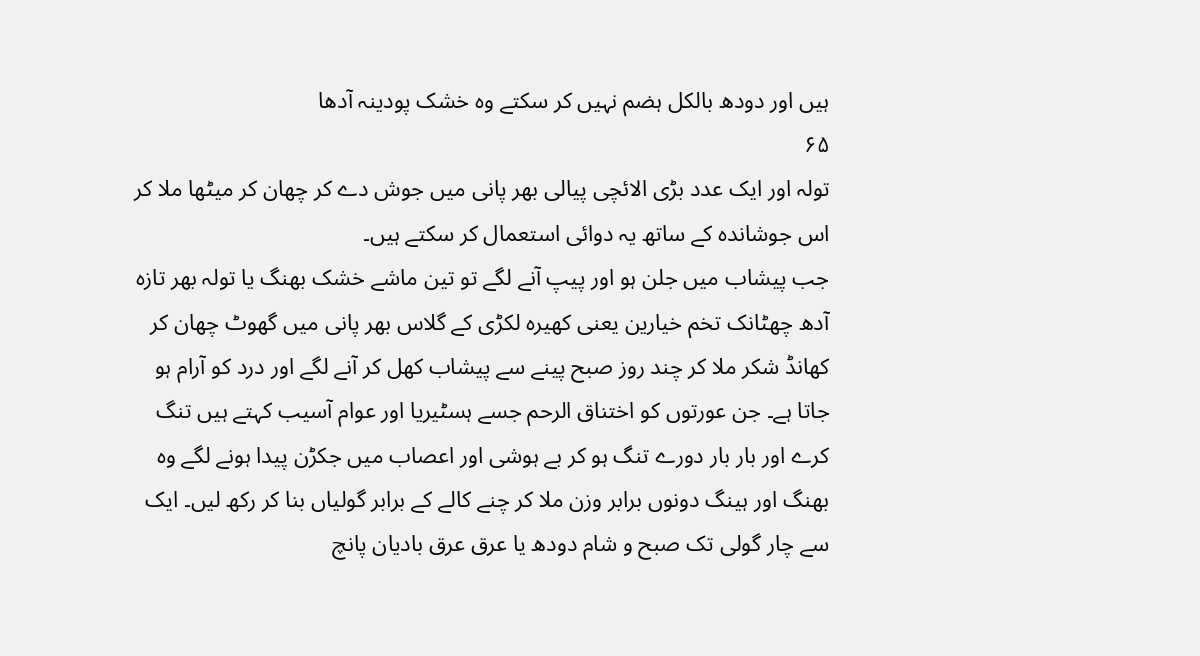ہیں اور دودھ بالکل ہضم نہیں کر سکتے وہ خشک پودینہ آدھا
۶۵
تولہ اور ایک عدد بڑی الائچی پیالی بھر پانی میں جوش دے کر چھان کر میٹھا ملا کر اس جوشاندہ کے ساتھ یہ دوائی استعمال کر سکتے ہیں۔
جب پیشاب میں جلن ہو اور پیپ آنے لگے تو تین ماشے خشک بھنگ یا تولہ بھر تازہ آدھ چھٹانک تخم خیارین یعنی کھیرہ لکڑی کے گلاس بھر پانی میں گھوٹ چھان کر کھانڈ شکر ملا کر چند روز صبح پینے سے پیشاب کھل کر آنے لگے اور درد کو آرام ہو جاتا ہے۔ جن عورتوں کو اختناق الرحم جسے ہسٹیریا اور عوام آسیب کہتے ہیں تنگ کرے اور بار بار دورے تنگ ہو کر بے ہوشی اور اعصاب میں جکڑن پیدا ہونے لگے وہ بھنگ اور ہینگ دونوں برابر وزن ملا کر چنے کالے کے برابر گولیاں بنا کر رکھ لیں۔ ایک سے چار گولی تک صبح و شام دودھ یا عرق عرق بادیان پانچ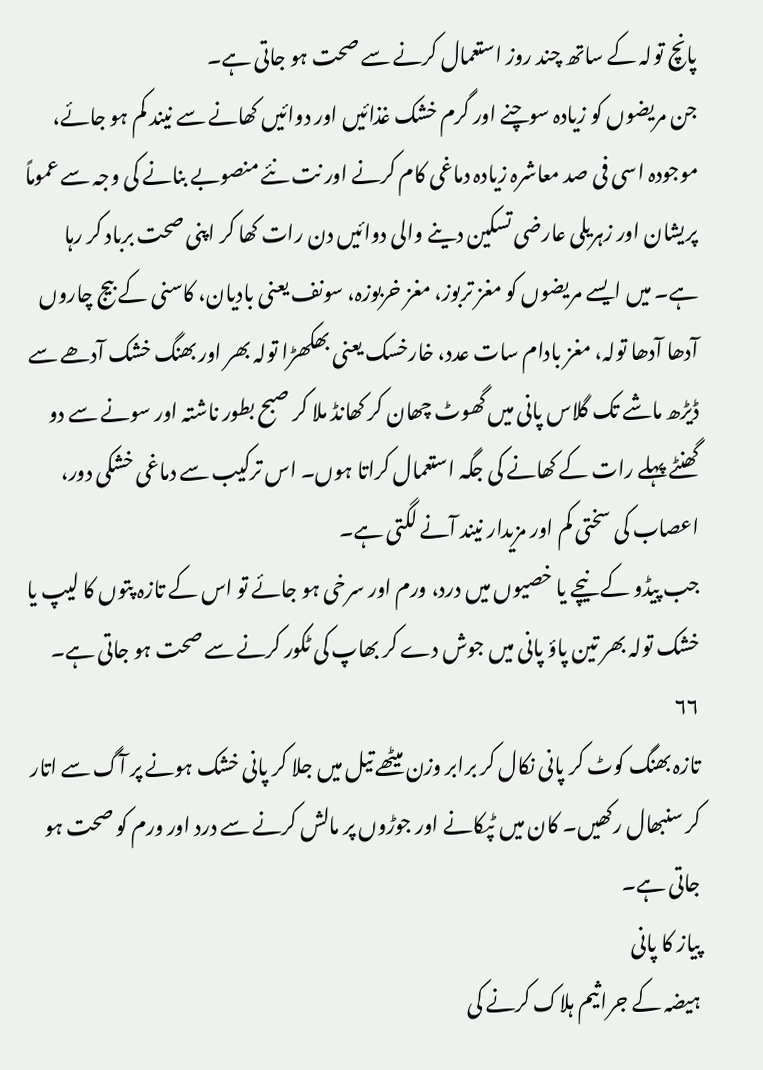پانچ تولہ کے ساتھ چند روز استعمال کرنے سے صحت ہو جاتی ہے۔
جن مریضوں کو زیادہ سوچنے اور گرم خشک غذائیں اور دوائیں کھانے سے نیند کم ہو جائے، موجودہ اسی فی صد معاشرہ زیادہ دماغی کام کرنے اور نت نئے منصوبے بنانے کی وجہ سے عموماً پریشان اور زہریلی عارضی تسکین دینے والی دوائیں دن رات کھا کر اپنی صحت برباد کر رہا ہے۔ میں ایسے مریضوں کو مغز تربوز، مغز خربوزہ، سونف یعنی بادیان، کاسنی کے بیج چاروں آدھا آدھا تولہ، مغز بادام سات عدد، خارخسک یعنی بھکھڑا تولہ بھر اور بھنگ خشک آدھے سے ڈیڑھ ماشے تک گلاس پانی میں گھوٹ چھان کر کھانڈ ملا کر صبح بطور ناشتہ اور سونے سے دو گھنٹے پہلے رات کے کھانے کی جگہ استعمال کراتا ہوں۔ اس ترکیب سے دماغی خشکی دور، اعصاب کی سختی کم اور مزیدار نیند آنے لگتی ہے۔
جب پیڈو کے نیچے یا خصیوں میں درد، ورم اور سرخی ہو جائے تو اس کے تازہ پتوں کا لیپ یا خشک تولہ بھر تین پاؤ پانی میں جوش دے کر بھاپ کی ٹکور کرنے سے صحت ہو جاتی ہے۔
۶۶
تازہ بھنگ کوٹ کر پانی نکال کر برابر وزن میٹھے تیل میں جلا کر پانی خشک ہونے پر آگ سے اتار کر سنبھال رکھیں۔ کان میں ٹپکانے اور جوڑوں پر مالش کرنے سے درد اور ورم کو صحت ہو جاتی ہے۔
پیاز کا پانی
ہیضہ کے جراثیم ہلاک کرنے کی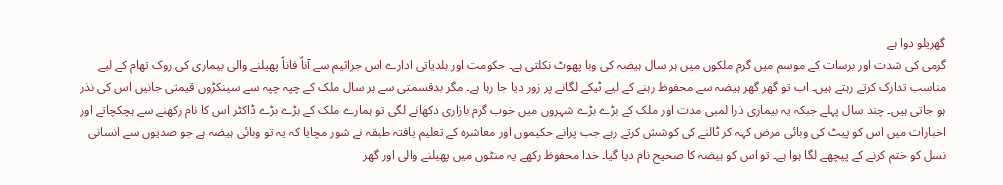گھریلو دوا ہے
گرمی کی شدت اور برسات کے موسم میں گرم ملکوں میں ہر سال ہیضہ کی وبا پھوٹ نکلتی ہے۔ حکومت اور بلدیاتی ادارے اس جراثیم سے آناً فاناً پھیلنے والی بیماری کی روک تھام کے لیے مناسب تدارک کرتے رہتے ہیں۔ اب تو گھر گھر ہیضہ سے محفوظ رہنے کے لیے ٹیکے لگانے پر زور دیا جا رہا ہے۔ مگر بدقسمتی سے ہر سال ملک کے چپہ چپہ سے سینکڑوں قیمتی جانیں اس کی نذر ہو جاتی ہیں۔ چند سال پہلے جبکہ یہ بیماری ذرا لمبی مدت اور ملک کے بڑے بڑے شہروں میں خوب گرم بازاری دکھانے لگی تو ہمارے ملک کے بڑے بڑے ڈاکٹر اس کا نام رکھنے سے ہچکچاتے اور اخبارات میں اس کو پیٹ کی وبائی مرض کہہ کر ٹالنے کی کوشش کرتے رہے جب پرانے حکیموں اور معاشرہ کے تعلیم یافتہ طبقہ نے شور مچایا کہ یہ تو وبائی ہیضہ ہے جو صدیوں سے انسانی نسل کو ختم کرنے کے پیچھے لگا ہوا ہے۔ تو اس کو ہیضہ کا صحیح نام دیا گیا۔ خدا محفوظ رکھے یہ منٹوں میں پھیلنے والی اور گھر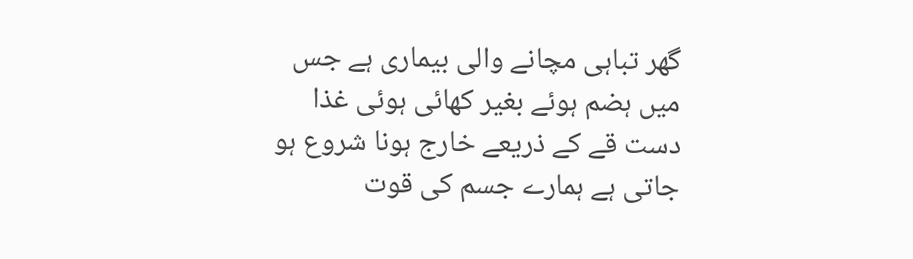گھر تباہی مچانے والی بیماری ہے جس میں ہضم ہوئے بغیر کھائی ہوئی غذا دست قے کے ذریعے خارج ہونا شروع ہو جاتی ہے ہمارے جسم کی قوت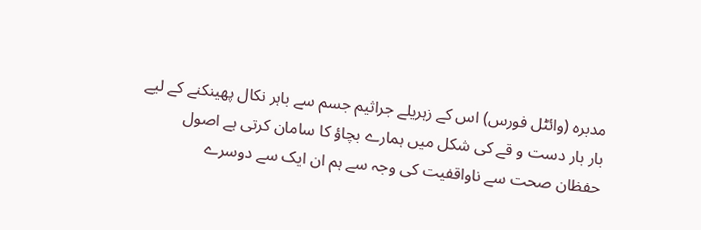مدبرہ (وائٹل فورس) اس کے زہریلے جراثیم جسم سے باہر نکال پھینکنے کے لیے بار بار دست و قے کی شکل میں ہمارے بچاؤ کا سامان کرتی ہے اصول حفظان صحت سے ناواقفیت کی وجہ سے ہم ان ایک سے دوسرے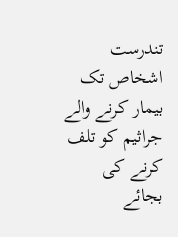تندرست اشخاص تک بیمار کرنے والے جراثیم کو تلف کرنے کی بجائے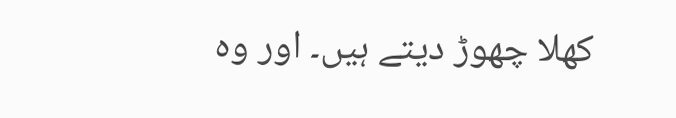کھلا چھوڑ دیتے ہیں۔ اور وہ